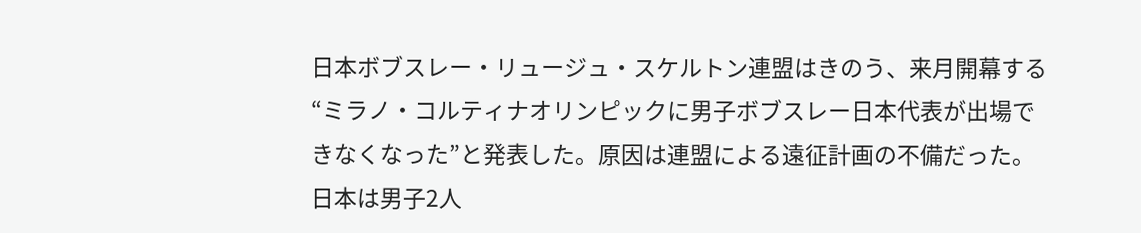日本ボブスレー・リュージュ・スケルトン連盟はきのう、来月開幕する“ミラノ・コルティナオリンピックに男子ボブスレー日本代表が出場できなくなった”と発表した。原因は連盟による遠征計画の不備だった。日本は男子2人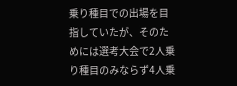乗り種目での出場を目指していたが、そのためには選考大会で2人乗り種目のみならず4人乗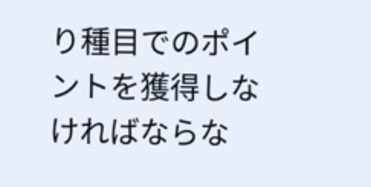り種目でのポイントを獲得しなければならな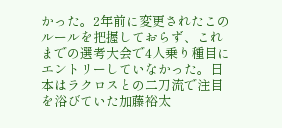かった。2年前に変更されたこのルールを把握しておらず、これまでの選考大会で4人乗り種目にエントリーしていなかった。日本はラクロスとの二刀流で注目を浴びていた加藤裕太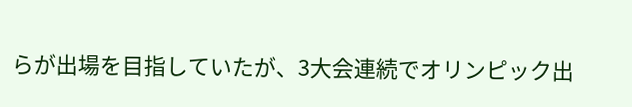らが出場を目指していたが、3大会連続でオリンピック出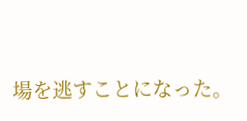場を逃すことになった。